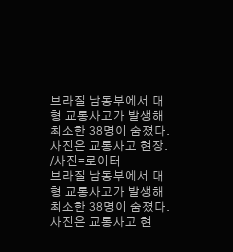브라질 남동부에서 대형 교통사고가 발생해 최소한 38명이 숨졌다. 사진은 교통사고 현장. /사진=로이터
브라질 남동부에서 대형 교통사고가 발생해 최소한 38명이 숨졌다. 사진은 교통사고 현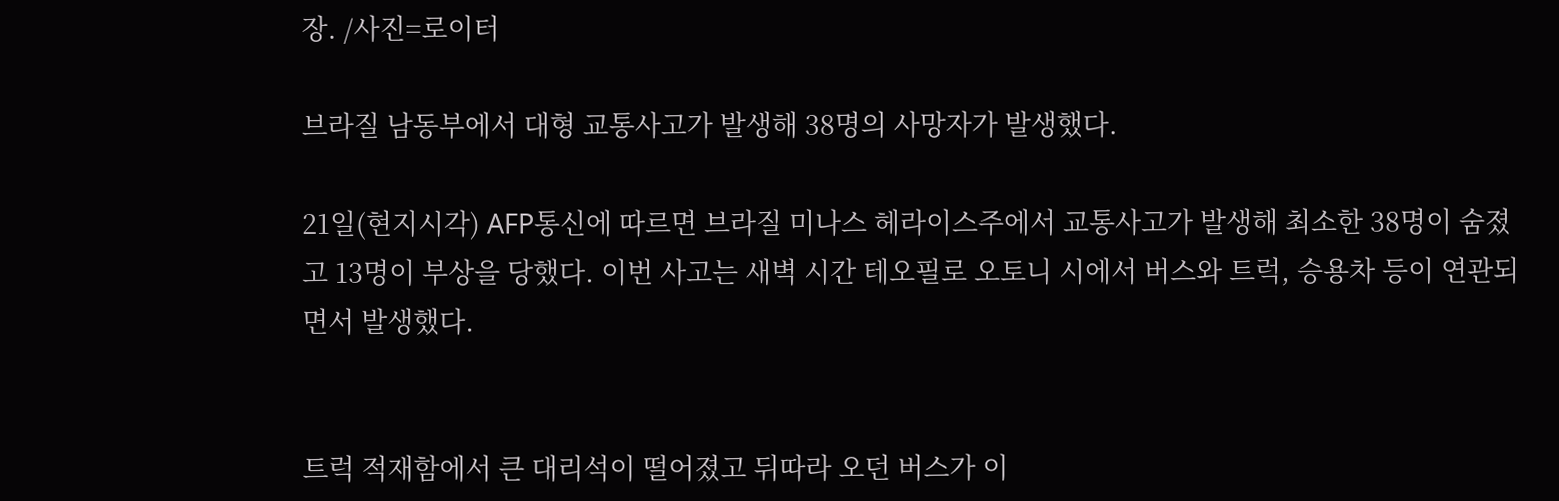장. /사진=로이터

브라질 남동부에서 대형 교통사고가 발생해 38명의 사망자가 발생했다.

21일(현지시각) AFP통신에 따르면 브라질 미나스 헤라이스주에서 교통사고가 발생해 최소한 38명이 숨졌고 13명이 부상을 당했다. 이번 사고는 새벽 시간 테오필로 오토니 시에서 버스와 트럭, 승용차 등이 연관되면서 발생했다.


트럭 적재함에서 큰 대리석이 떨어졌고 뒤따라 오던 버스가 이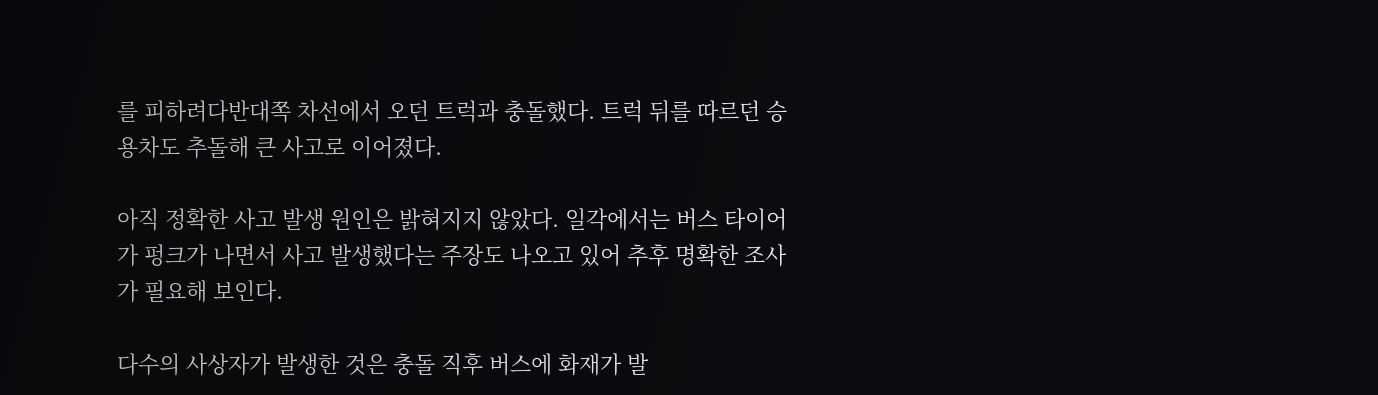를 피하려다반대쪽 차선에서 오던 트럭과 충돌했다. 트럭 뒤를 따르던 승용차도 추돌해 큰 사고로 이어졌다.

아직 정확한 사고 발생 원인은 밝혀지지 않았다. 일각에서는 버스 타이어가 펑크가 나면서 사고 발생했다는 주장도 나오고 있어 추후 명확한 조사가 필요해 보인다.

다수의 사상자가 발생한 것은 충돌 직후 버스에 화재가 발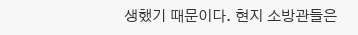생했기 때문이다. 현지 소방관들은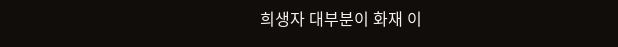희생자 대부분이 화재 이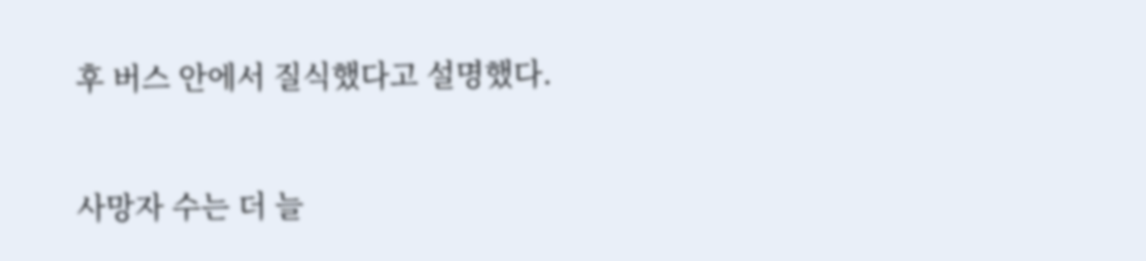후 버스 안에서 질식했다고 설명했다.


사망자 수는 더 늘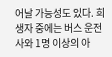어날 가능성도 있다. 희생자 중에는 버스 운전사와 1명 이상의 아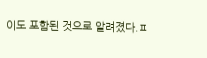이도 포함된 것으로 알려졌다.ㅍ